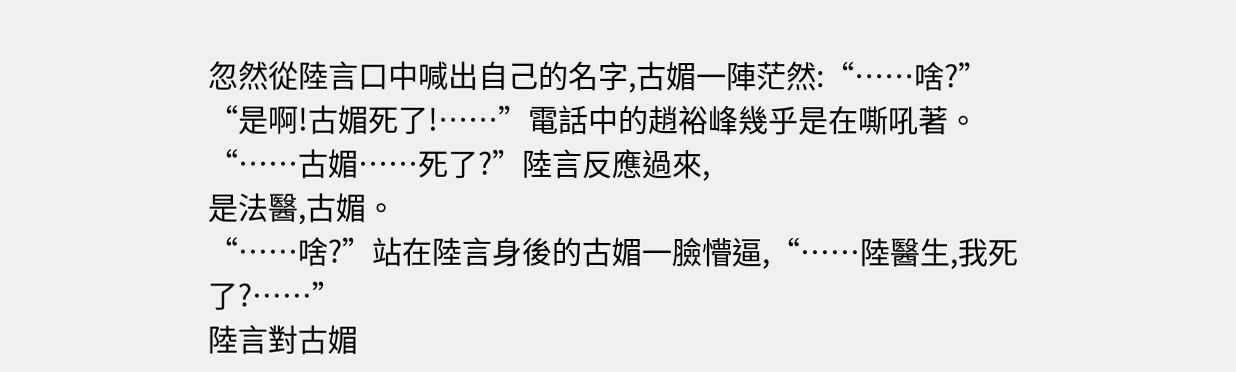忽然從陸言口中喊出自己的名字,古媚一陣茫然:“……啥?”
“是啊!古媚死了!……”電話中的趙裕峰幾乎是在嘶吼著。
“……古媚……死了?”陸言反應過來,
是法醫,古媚。
“……啥?”站在陸言身後的古媚一臉懵逼,“……陸醫生,我死了?……”
陸言對古媚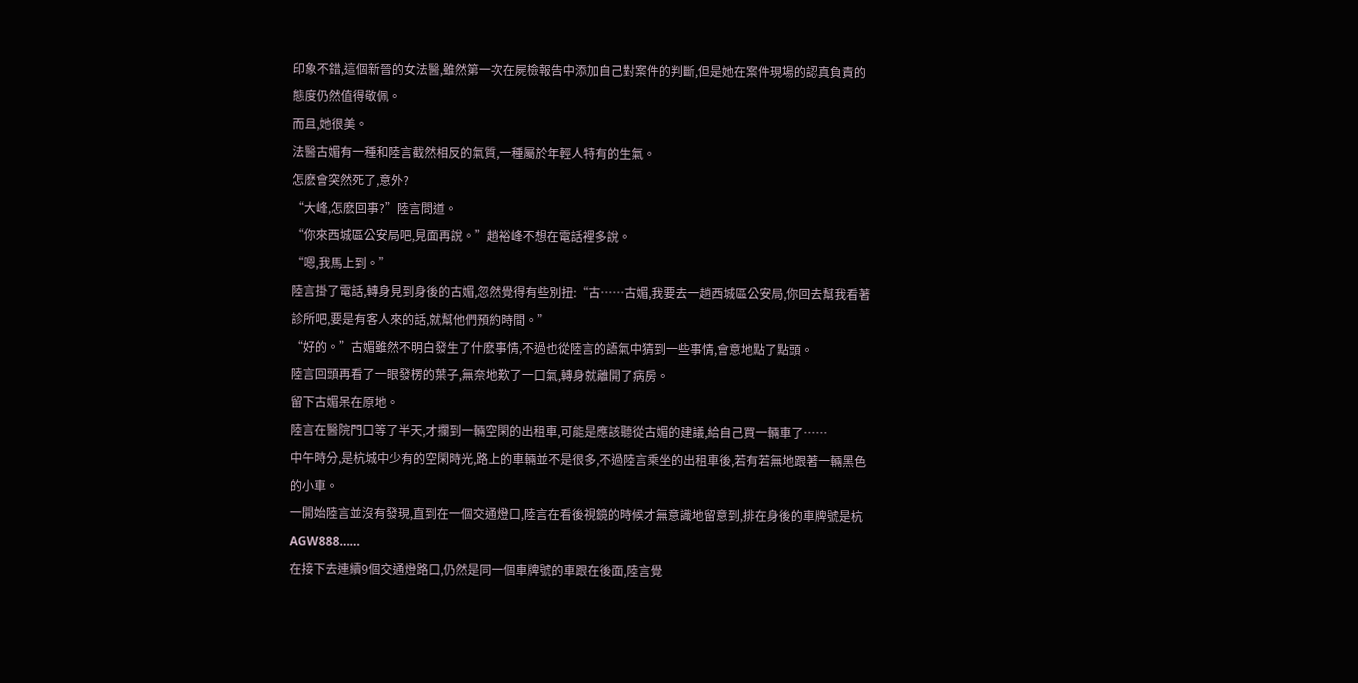印象不錯,這個新晉的女法醫,雖然第一次在屍檢報告中添加自己對案件的判斷,但是她在案件現場的認真負責的態度仍然值得敬佩。
而且,她很美。
法醫古媚有一種和陸言截然相反的氣質,一種屬於年輕人特有的生氣。
怎麽會突然死了,意外?
“大峰,怎麽回事?”陸言問道。
“你來西城區公安局吧,見面再說。”趙裕峰不想在電話裡多說。
“嗯,我馬上到。”
陸言掛了電話,轉身見到身後的古媚,忽然覺得有些別扭:“古……古媚,我要去一趟西城區公安局,你回去幫我看著診所吧,要是有客人來的話,就幫他們預約時間。”
“好的。”古媚雖然不明白發生了什麽事情,不過也從陸言的語氣中猜到一些事情,會意地點了點頭。
陸言回頭再看了一眼發楞的葉子,無奈地歎了一口氣,轉身就離開了病房。
留下古媚呆在原地。
陸言在醫院門口等了半天,才攔到一輛空閑的出租車,可能是應該聽從古媚的建議,給自己買一輛車了……
中午時分,是杭城中少有的空閑時光,路上的車輛並不是很多,不過陸言乘坐的出租車後,若有若無地跟著一輛黑色的小車。
一開始陸言並沒有發現,直到在一個交通燈口,陸言在看後視鏡的時候才無意識地留意到,排在身後的車牌號是杭AGW888……
在接下去連續9個交通燈路口,仍然是同一個車牌號的車跟在後面,陸言覺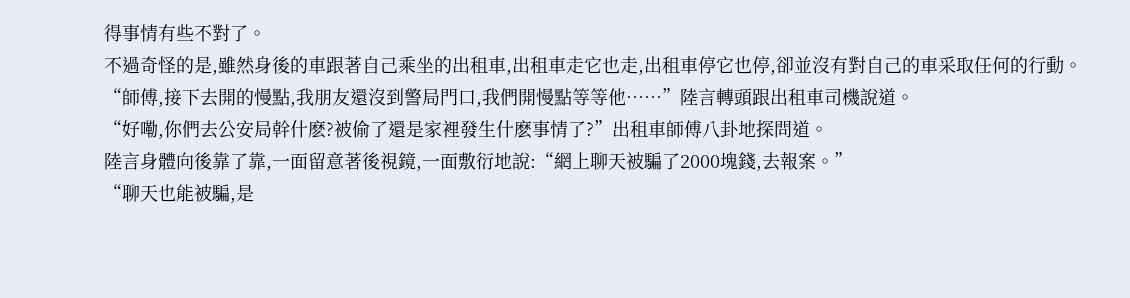得事情有些不對了。
不過奇怪的是,雖然身後的車跟著自己乘坐的出租車,出租車走它也走,出租車停它也停,卻並沒有對自己的車采取任何的行動。
“師傅,接下去開的慢點,我朋友還沒到警局門口,我們開慢點等等他……”陸言轉頭跟出租車司機說道。
“好嘞,你們去公安局幹什麽?被偷了還是家裡發生什麽事情了?”出租車師傅八卦地探問道。
陸言身體向後靠了靠,一面留意著後視鏡,一面敷衍地說:“網上聊天被騙了2000塊錢,去報案。”
“聊天也能被騙,是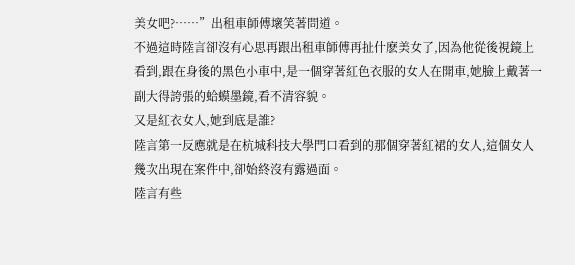美女吧?……”出租車師傅壞笑著問道。
不過這時陸言卻沒有心思再跟出租車師傅再扯什麽美女了,因為他從後視鏡上看到,跟在身後的黑色小車中,是一個穿著紅色衣服的女人在開車,她臉上戴著一副大得誇張的蛤蟆墨鏡,看不清容貌。
又是紅衣女人,她到底是誰?
陸言第一反應就是在杭城科技大學門口看到的那個穿著紅裙的女人,這個女人幾次出現在案件中,卻始終沒有露過面。
陸言有些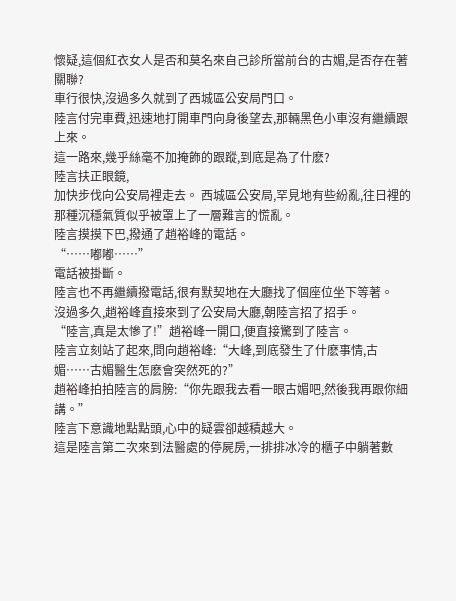懷疑,這個紅衣女人是否和莫名來自己診所當前台的古媚,是否存在著關聯?
車行很快,沒過多久就到了西城區公安局門口。
陸言付完車費,迅速地打開車門向身後望去,那輛黑色小車沒有繼續跟上來。
這一路來,幾乎絲毫不加掩飾的跟蹤,到底是為了什麽?
陸言扶正眼鏡,
加快步伐向公安局裡走去。 西城區公安局,罕見地有些紛亂,往日裡的那種沉穩氣質似乎被罩上了一層難言的慌亂。
陸言摸摸下巴,撥通了趙裕峰的電話。
“……嘟嘟……”
電話被掛斷。
陸言也不再繼續撥電話,很有默契地在大廳找了個座位坐下等著。
沒過多久,趙裕峰直接來到了公安局大廳,朝陸言招了招手。
“陸言,真是太慘了!”趙裕峰一開口,便直接驚到了陸言。
陸言立刻站了起來,問向趙裕峰:“大峰,到底發生了什麽事情,古媚……古媚醫生怎麽會突然死的?”
趙裕峰拍拍陸言的肩膀:“你先跟我去看一眼古媚吧,然後我再跟你細講。”
陸言下意識地點點頭,心中的疑雲卻越積越大。
這是陸言第二次來到法醫處的停屍房,一排排冰冷的櫃子中躺著數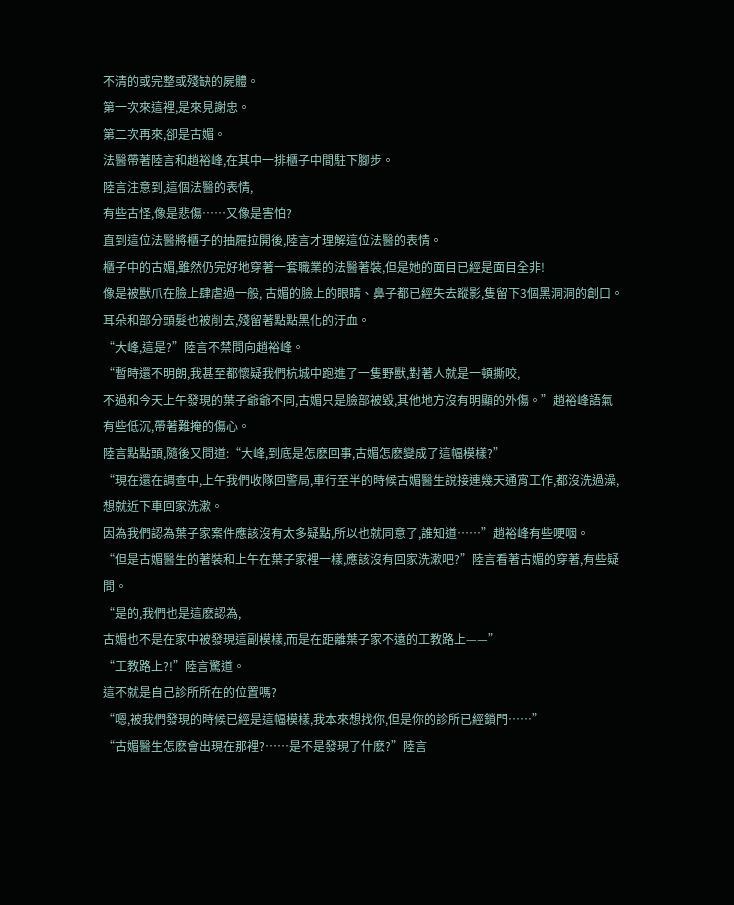不清的或完整或殘缺的屍體。
第一次來這裡,是來見謝忠。
第二次再來,卻是古媚。
法醫帶著陸言和趙裕峰,在其中一排櫃子中間駐下腳步。
陸言注意到,這個法醫的表情,
有些古怪,像是悲傷……又像是害怕?
直到這位法醫將櫃子的抽屜拉開後,陸言才理解這位法醫的表情。
櫃子中的古媚,雖然仍完好地穿著一套職業的法醫著裝,但是她的面目已經是面目全非!
像是被獸爪在臉上肆虐過一般, 古媚的臉上的眼睛、鼻子都已經失去蹤影,隻留下3個黑洞洞的創口。
耳朵和部分頭髮也被削去,殘留著點點黑化的汙血。
“大峰,這是?”陸言不禁問向趙裕峰。
“暫時還不明朗,我甚至都懷疑我們杭城中跑進了一隻野獸,對著人就是一頓撕咬,
不過和今天上午發現的葉子爺爺不同,古媚只是臉部被毀,其他地方沒有明顯的外傷。”趙裕峰語氣有些低沉,帶著難掩的傷心。
陸言點點頭,隨後又問道:“大峰,到底是怎麽回事,古媚怎麽變成了這幅模樣?”
“現在還在調查中,上午我們收隊回警局,車行至半的時候古媚醫生說接連幾天通宵工作,都沒洗過澡,想就近下車回家洗漱。
因為我們認為葉子家案件應該沒有太多疑點,所以也就同意了,誰知道……”趙裕峰有些哽咽。
“但是古媚醫生的著裝和上午在葉子家裡一樣,應該沒有回家洗漱吧?”陸言看著古媚的穿著,有些疑問。
“是的,我們也是這麽認為,
古媚也不是在家中被發現這副模樣,而是在距離葉子家不遠的工教路上——”
“工教路上?!”陸言驚道。
這不就是自己診所所在的位置嗎?
“嗯,被我們發現的時候已經是這幅模樣,我本來想找你,但是你的診所已經鎖門……”
“古媚醫生怎麽會出現在那裡?……是不是發現了什麽?”陸言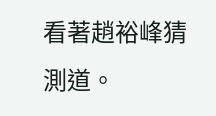看著趙裕峰猜測道。